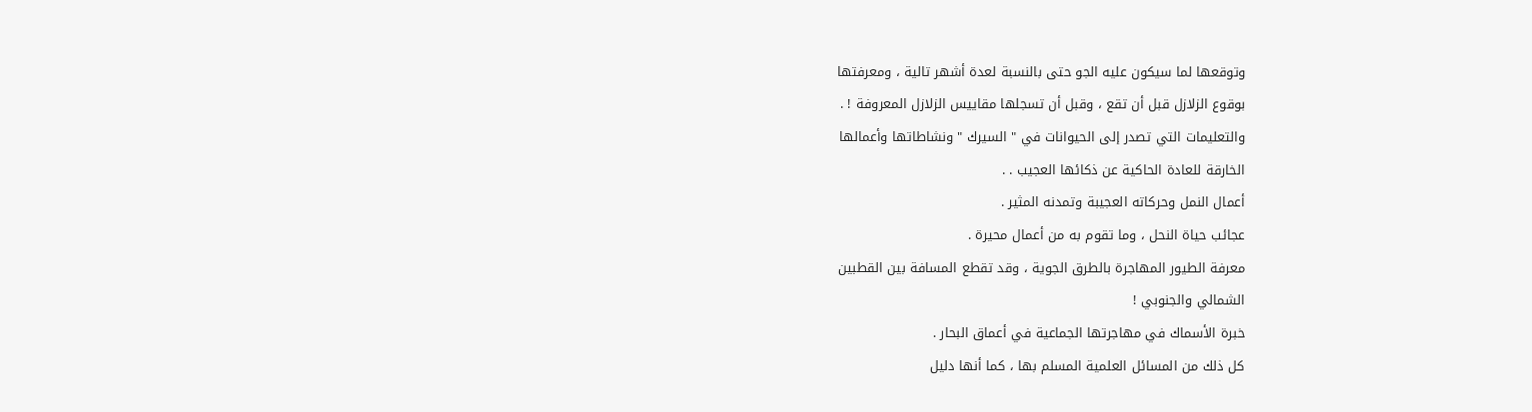وتوقعها لما سيكون عليه الجو حتى بالنسبة لعدة أشهر تالية ، ومعرفتها
بوقوع الزلازل قبل أن تقع ، وقبل أن تسجلها مقاييس الزلازل المعروفة ! .
والتعليمات التي تصدر إلى الحيوانات في " السيرك " ونشاطاتها وأعمالها
الخارقة للعادة الحاكية عن ذكائها العجيب . .
أعمال النمل وحركاته العجيبة وتمدنه المثير .
عجائب حياة النحل ، وما تقوم به من أعمال محيرة .
معرفة الطيور المهاجرة بالطرق الجوية ، وقد تقطع المسافة بين القطبين
الشمالي والجنوبي !
خبرة الأسماك في مهاجرتها الجماعية في أعماق البحار .
كل ذلك من المسائل العلمية المسلم بها ، كما أنها دليل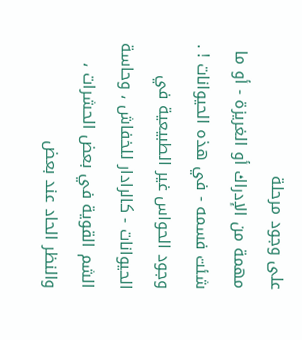على وجود مرحلة
مهمة من الإدراك أو الغريزة - أو ما شئت فسمه - في هذه الحيوانات ! .
وجود الحواس غير الطبيعية في الحيوانات - كالرادار للخفاش ، وحاسة
الشم القوية في بعض الحشرات ، والنظر الحاد عند بعض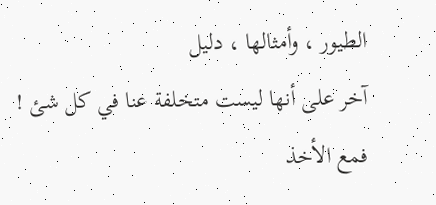الطيور ، وأمثالها ، دليل
آخر على أنها ليست متخلفة عنا في كل شئ !
فمع الأخذ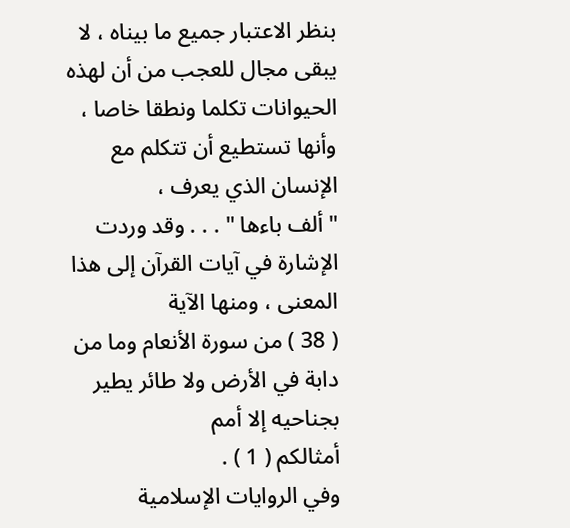بنظر الاعتبار جميع ما بيناه ، لا يبقى مجال للعجب من أن لهذه
الحيوانات تكلما ونطقا خاصا ، وأنها تستطيع أن تتكلم مع الإنسان الذي يعرف ،
" ألف باءها " . . . وقد وردت الإشارة في آيات القرآن إلى هذا المعنى ، ومنها الآية
( 38 ) من سورة الأنعام وما من دابة في الأرض ولا طائر يطير بجناحيه إلا أمم
أمثالكم ( 1 ) .
وفي الروايات الإسلامية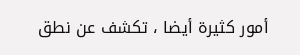أمور كثيرة أيضا ، تكشف عن نطق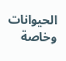الحيوانات
وخاصة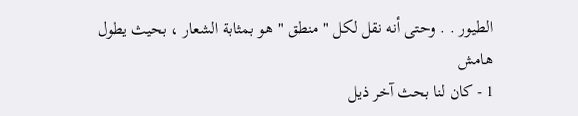الطيور . . وحتى أنه نقل لكل " منطق " هو بمثابة الشعار ، بحيث يطول
هامش
1 - كان لنا بحث آخر ذيل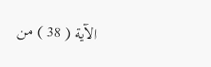الآية ( 38 ) من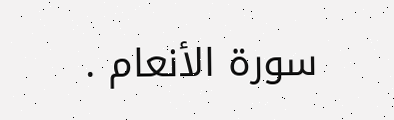سورة الأنعام .